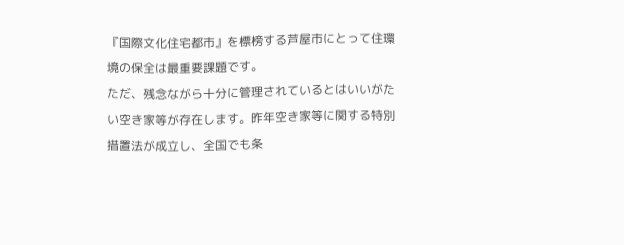『国際文化住宅都市』を標榜する芦屋市にとって住環境の保全は最重要課題です。
ただ、残念ながら十分に管理されているとはいいがたい空き家等が存在します。昨年空き家等に関する特別措置法が成立し、全国でも条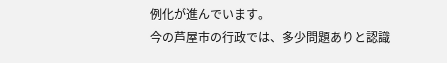例化が進んでいます。
今の芦屋市の行政では、多少問題ありと認識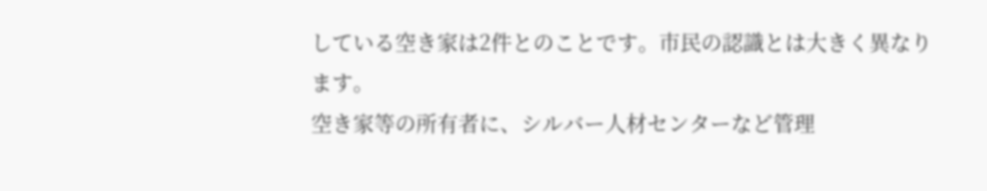している空き家は2件とのことです。市民の認識とは大きく異なります。
空き家等の所有者に、シルバー人材センターなど管理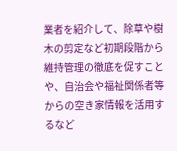業者を紹介して、除草や樹木の剪定など初期段階から維持管理の徹底を促すことや、自治会や福祉関係者等からの空き家情報を活用するなど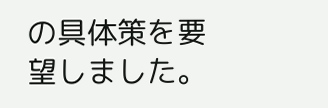の具体策を要望しました。